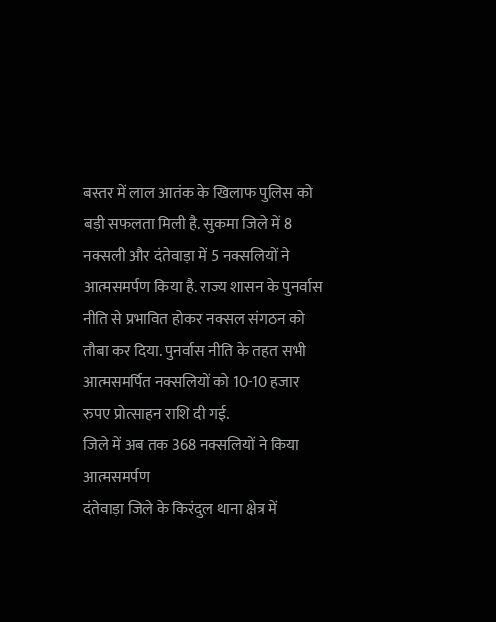बस्तर में लाल आतंक के खिलाफ पुलिस को बड़ी सफलता मिली है. सुकमा जिले में 8 नक्सली और दंतेवाड़ा में 5 नक्सलियों ने आत्मसमर्पण किया है. राज्य शासन के पुनर्वास नीति से प्रभावित होकर नक्सल संगठन को तौबा कर दिया. पुनर्वास नीति के तहत सभी आत्मसमर्पित नक्सलियों को 10-10 हजार रुपए प्रोत्साहन राशि दी गई.
जिले में अब तक 368 नक्सलियों ने किया आत्मसमर्पण
दंतेवाड़ा जिले के किरंदुल थाना क्षेत्र में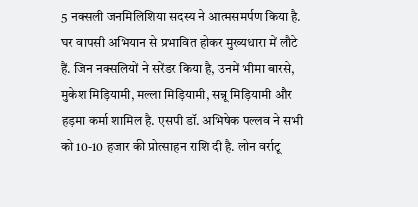5 नक्सली जनमिलिशिया सदस्य ने आत्मसमर्पण किया है. घर वापसी अभियान से प्रभावित होकर मुख्यधारा में लौटे हैं. जिन नक्सलियों ने सरेंडर किया है, उनमें भीमा बारसे, मुकेश मिड़ियामी, मल्ला मिड़ियामी, सन्नू मिड़ियामी और हड़मा कर्मा शामिल है. एसपी डॉ. अभिषेक पल्लव ने सभी को 10-10 हजार की प्रोत्साहन राशि दी है. लोन वर्राटू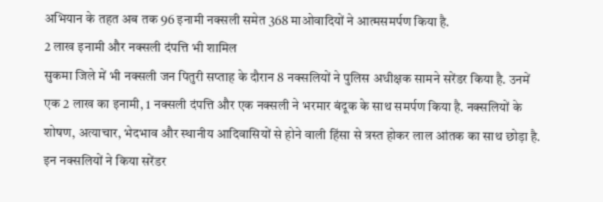अभियान के तहत अब तक 96 इनामी नक्सली समेत 368 माओवादियों ने आत्मसमर्पण किया है.
2 लाख इनामी और नक्सली दंपत्ति भी शामिल
सुकमा जिले में भी नक्सली जन पितुरी सप्ताह के दौरान 8 नक्सलियों ने पुलिस अधीक्षक सामने सरेंडर किया है. उनमें एक 2 लाख का इनामी, 1 नक्सली दंपत्ति और एक नक्सली ने भरमार बंदूक के साथ समर्पण किया है. नक्सलियों के शोषण, अत्याचार, भेदभाव और स्थानीय आदिवासियों से होने वाली हिंसा से त्रस्त होकर लाल आंतक का साथ छोड़ा है.
इन नक्सलियों ने किया सरेंडर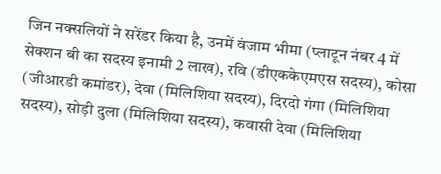जिन नक्सलियों ने सरेंडर किया है, उनमें वंजाम भीमा (प्लाटून नंबर 4 में सेक्शन बी का सदस्य इनामी 2 लाख), रवि (डीएककेएमएस सदस्य), कोसा (जीआरडी कमांडर), देवा (मिलिशिया सदस्य), दिरदो गंगा (मिलिशिया सदस्य), सोड़ी दुला (मिलिशिया सदस्य), कवासी देवा (मिलिशिया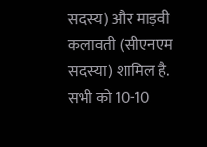सदस्य) और माड़वी कलावती (सीएनएम सदस्या) शामिल है. सभी को 10-10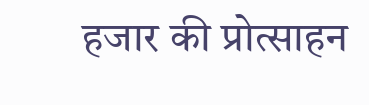हजार की प्रोत्साहन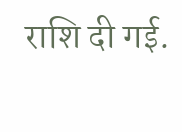राशि दी गई.